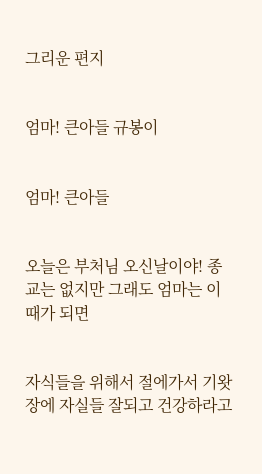그리운 편지


엄마! 큰아들 규봉이


엄마! 큰아들


오늘은 부처님 오신날이야! 종교는 없지만 그래도 엄마는 이때가 되면


자식들을 위해서 절에가서 기왓장에 자실들 잘되고 건강하라고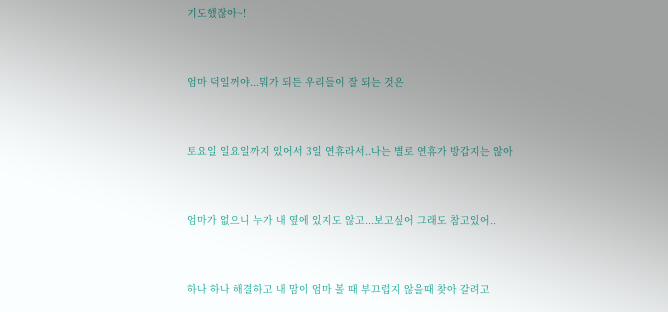기도했잖아~!


엄마 덕일꺼야...뭐가 되든 우리들이 잘 되는 것은


토요일 일요일까지 있어서 3일 연휴라서..나는 별로 연휴가 방갑지는 않아


엄마가 없으니 누가 내 옆에 있지도 않고...보고싶어 그래도 참고있어..


하나 하나 해결하고 내 맘이 엄마 볼 때 부끄럽지 않을때 찾아 갈려고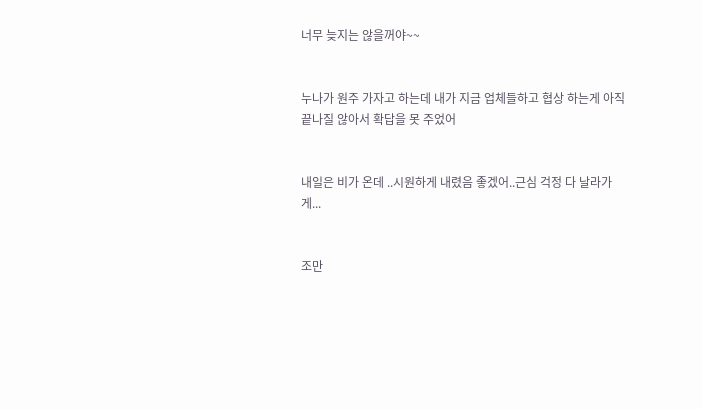너무 늦지는 않을꺼야~~


누나가 원주 가자고 하는데 내가 지금 업체들하고 협상 하는게 아직 끝나질 않아서 확답을 못 주었어


내일은 비가 온데 ..시원하게 내렸음 좋겠어..근심 걱정 다 날라가게...


조만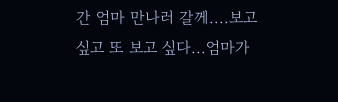간 엄마 만나러 갈께....보고 싶고 또 보고 싶다...엄마가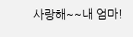사랑해~~내 엄마!